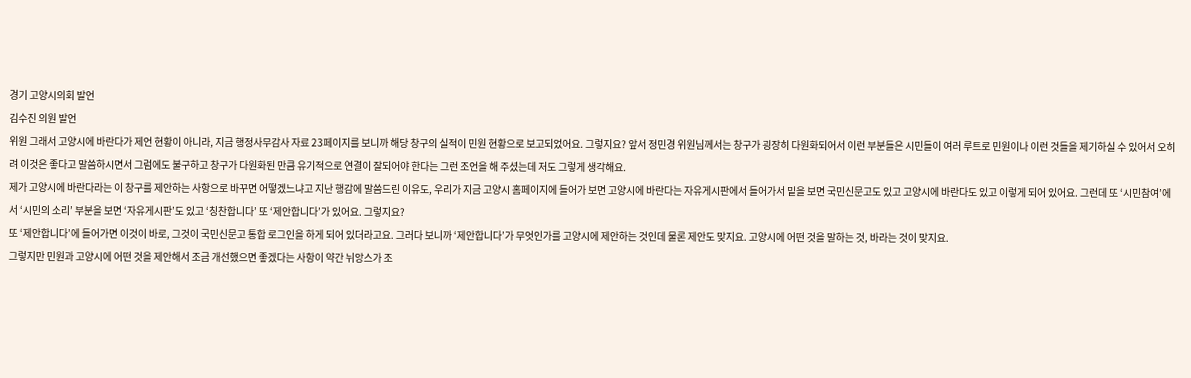경기 고양시의회 발언
김수진 의원 발언
위원 그래서 고양시에 바란다가 제언 현황이 아니라, 지금 행정사무감사 자료 23페이지를 보니까 해당 창구의 실적이 민원 현황으로 보고되었어요. 그렇지요? 앞서 정민경 위원님께서는 창구가 굉장히 다원화되어서 이런 부분들은 시민들이 여러 루트로 민원이나 이런 것들을 제기하실 수 있어서 오히려 이것은 좋다고 말씀하시면서 그럼에도 불구하고 창구가 다원화된 만큼 유기적으로 연결이 잘되어야 한다는 그런 조언을 해 주셨는데 저도 그렇게 생각해요.
제가 고양시에 바란다라는 이 창구를 제안하는 사항으로 바꾸면 어떻겠느냐고 지난 행감에 말씀드린 이유도, 우리가 지금 고양시 홈페이지에 들어가 보면 고양시에 바란다는 자유게시판에서 들어가서 밑을 보면 국민신문고도 있고 고양시에 바란다도 있고 이렇게 되어 있어요. 그런데 또 ‘시민참여’에서 ‘시민의 소리’ 부분을 보면 ‘자유게시판’도 있고 ‘칭찬합니다’ 또 ‘제안합니다’가 있어요. 그렇지요?
또 ‘제안합니다’에 들어가면 이것이 바로, 그것이 국민신문고 통합 로그인을 하게 되어 있더라고요. 그러다 보니까 ‘제안합니다’가 무엇인가를 고양시에 제안하는 것인데 물론 제안도 맞지요. 고양시에 어떤 것을 말하는 것, 바라는 것이 맞지요.
그렇지만 민원과 고양시에 어떤 것을 제안해서 조금 개선했으면 좋겠다는 사항이 약간 뉘앙스가 조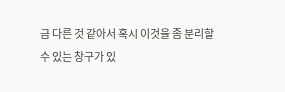금 다른 것 같아서 혹시 이것을 좀 분리할 수 있는 창구가 있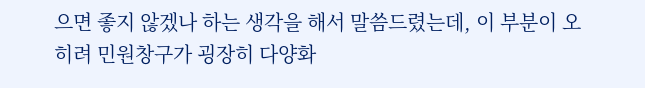으면 좋지 않겠나 하는 생각을 해서 말씀드렸는데, 이 부분이 오히려 민원창구가 굉장히 다양화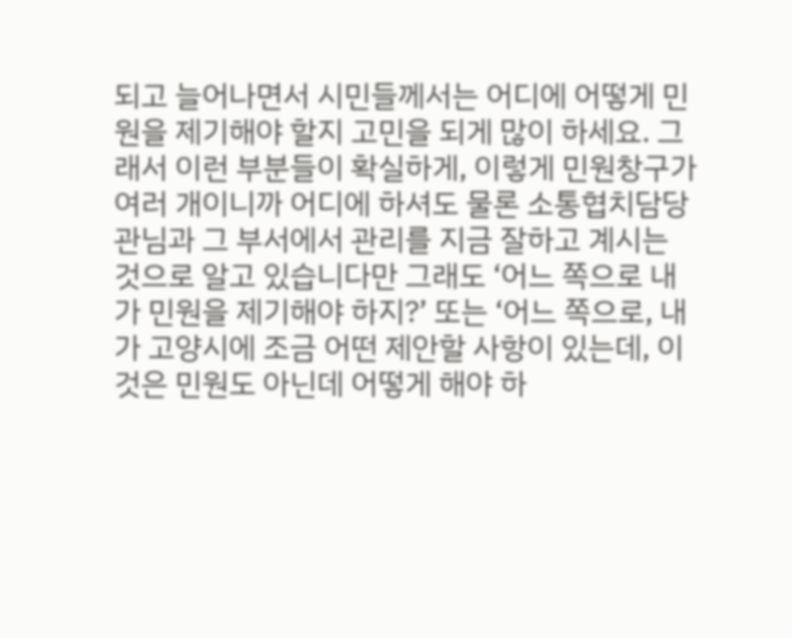되고 늘어나면서 시민들께서는 어디에 어떻게 민원을 제기해야 할지 고민을 되게 많이 하세요. 그래서 이런 부분들이 확실하게, 이렇게 민원창구가 여러 개이니까 어디에 하셔도 물론 소통협치담당관님과 그 부서에서 관리를 지금 잘하고 계시는 것으로 알고 있습니다만 그래도 ‘어느 쪽으로 내가 민원을 제기해야 하지?’ 또는 ‘어느 쪽으로, 내가 고양시에 조금 어떤 제안할 사항이 있는데, 이것은 민원도 아닌데 어떻게 해야 하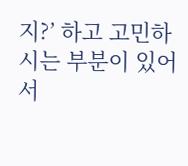지?’ 하고 고민하시는 부분이 있어서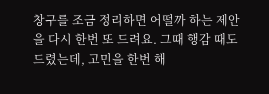창구를 조금 정리하면 어떨까 하는 제안을 다시 한번 또 드려요. 그때 행감 때도 드렸는데, 고민을 한번 해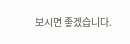보시면 좋겠습니다.